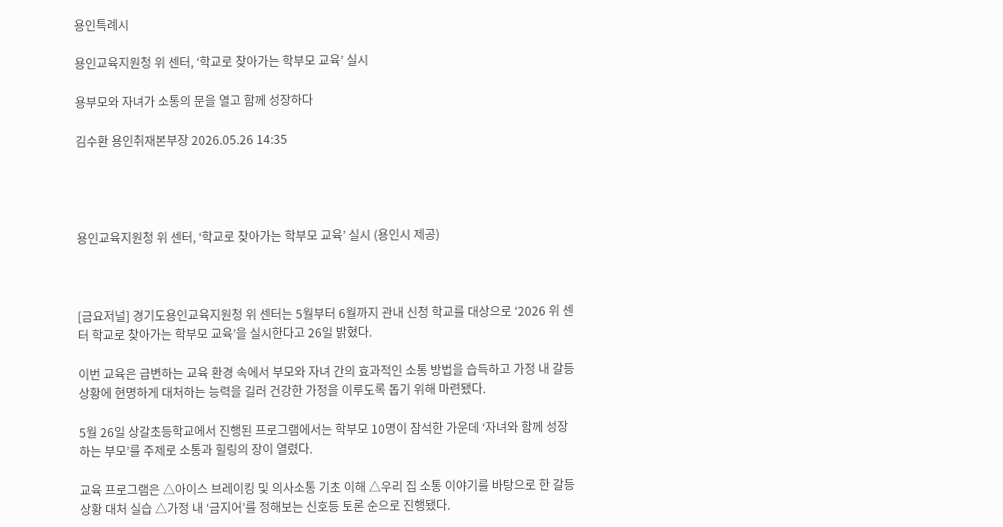용인특례시

용인교육지원청 위 센터, ‘학교로 찾아가는 학부모 교육’ 실시

용부모와 자녀가 소통의 문을 열고 함께 성장하다

김수환 용인취재본부장 2026.05.26 14:35




용인교육지원청 위 센터, ‘학교로 찾아가는 학부모 교육’ 실시 (용인시 제공)



[금요저널] 경기도용인교육지원청 위 센터는 5월부터 6월까지 관내 신청 학교를 대상으로 ‘2026 위 센터 학교로 찾아가는 학부모 교육’을 실시한다고 26일 밝혔다.

이번 교육은 급변하는 교육 환경 속에서 부모와 자녀 간의 효과적인 소통 방법을 습득하고 가정 내 갈등 상황에 현명하게 대처하는 능력을 길러 건강한 가정을 이루도록 돕기 위해 마련됐다.

5월 26일 상갈초등학교에서 진행된 프로그램에서는 학부모 10명이 참석한 가운데 ‘자녀와 함께 성장하는 부모’를 주제로 소통과 힐링의 장이 열렸다.

교육 프로그램은 △아이스 브레이킹 및 의사소통 기초 이해 △우리 집 소통 이야기를 바탕으로 한 갈등 상황 대처 실습 △가정 내 ‘금지어’를 정해보는 신호등 토론 순으로 진행됐다.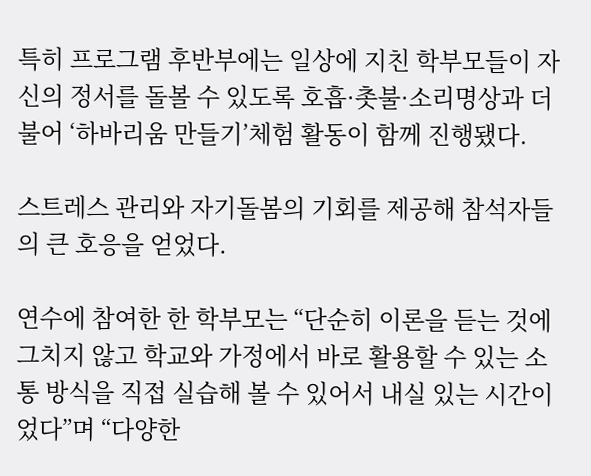특히 프로그램 후반부에는 일상에 지친 학부모들이 자신의 정서를 돌볼 수 있도록 호흡·촛불·소리명상과 더불어 ‘하바리움 만들기’체험 활동이 함께 진행됐다.

스트레스 관리와 자기돌봄의 기회를 제공해 참석자들의 큰 호응을 얻었다.

연수에 참여한 한 학부모는 “단순히 이론을 듣는 것에 그치지 않고 학교와 가정에서 바로 활용할 수 있는 소통 방식을 직접 실습해 볼 수 있어서 내실 있는 시간이었다”며 “다양한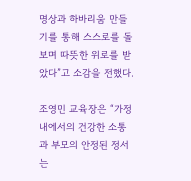명상과 하바리움 만들기를 통해 스스로를 돌보며 따뜻한 위로를 받았다”고 소감을 전했다.

조영민 교육장은 “가정 내에서의 건강한 소통과 부모의 안정된 정서는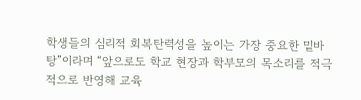학생들의 심리적 회복탄력성을 높이는 가장 중요한 밑바탕”이라며 “앞으로도 학교 현장과 학부모의 목소리를 적극적으로 반영해 교육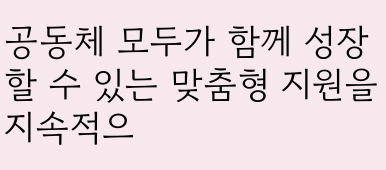공동체 모두가 함께 성장할 수 있는 맞춤형 지원을 지속적으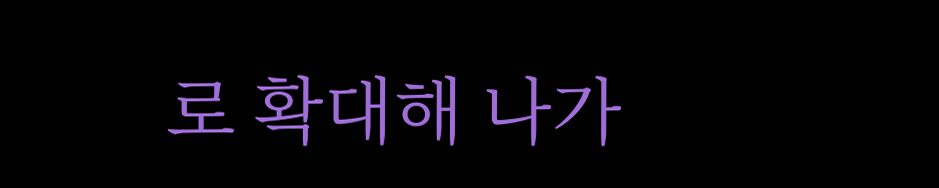로 확대해 나가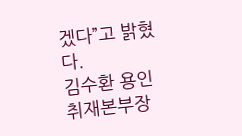겠다”고 밝혔다.
김수환 용인취재본부장